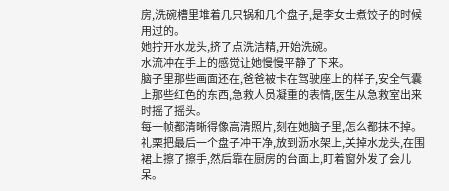房,洗碗槽里堆着几只锅和几个盘子,是李女士煮饺子的时候用过的。
她拧开水龙头,挤了点洗洁精,开始洗碗。
水流冲在手上的感觉让她慢慢平静了下来。
脑子里那些画面还在,爸爸被卡在驾驶座上的样子,安全气囊上那些红色的东西,急救人员凝重的表情,医生从急救室出来时摇了摇头。
每一帧都清晰得像高清照片,刻在她脑子里,怎么都抹不掉。
礼栗把最后一个盘子冲干净,放到沥水架上,关掉水龙头,在围裙上擦了擦手,然后靠在厨房的台面上,盯着窗外发了会儿呆。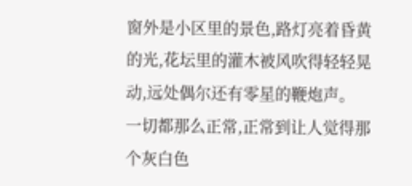窗外是小区里的景色,路灯亮着昏黄的光,花坛里的灌木被风吹得轻轻晃动,远处偶尔还有零星的鞭炮声。
一切都那么正常,正常到让人觉得那个灰白色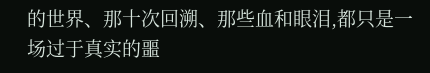的世界、那十次回溯、那些血和眼泪,都只是一场过于真实的噩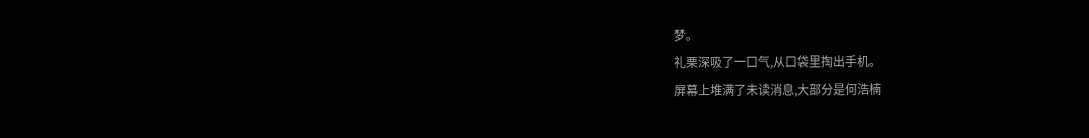梦。
礼栗深吸了一口气,从口袋里掏出手机。
屏幕上堆满了未读消息,大部分是何浩楠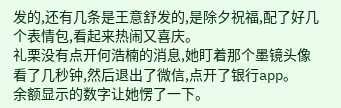发的,还有几条是王意舒发的,是除夕祝福,配了好几个表情包,看起来热闹又喜庆。
礼栗没有点开何浩楠的消息,她盯着那个墨镜头像看了几秒钟,然后退出了微信,点开了银行app。
余额显示的数字让她愣了一下。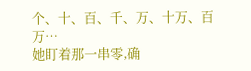个、十、百、千、万、十万、百万…
她盯着那一串零,确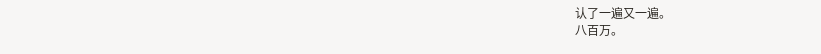认了一遍又一遍。
八百万。